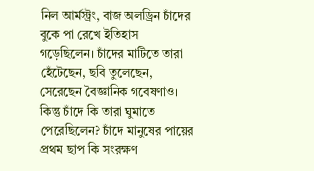নিল আর্মস্ট্রং, বাজ অলড্রিন চাঁদের বুকে পা রেখে ইতিহাস গড়েছিলেন। চাঁদের মাটিতে তারা হেঁটেছেন, ছবি তুলেছেন, সেরেছেন বৈজ্ঞানিক গবেষণাও। কিন্তু চাঁদে কি তারা ঘুমাতে পেরেছিলেন? চাঁদে মানুষের পায়ের প্রথম ছাপ কি সংরক্ষণ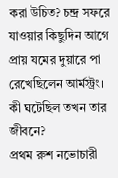করা উচিত? চন্দ্র সফরে যাওয়ার কিছুদিন আগে প্রায় যমের দুয়ারে পা রেখেছিলেন আর্মস্ট্রং। কী ঘটেছিল তখন তার জীবনে?
প্রথম রুশ নভোচারী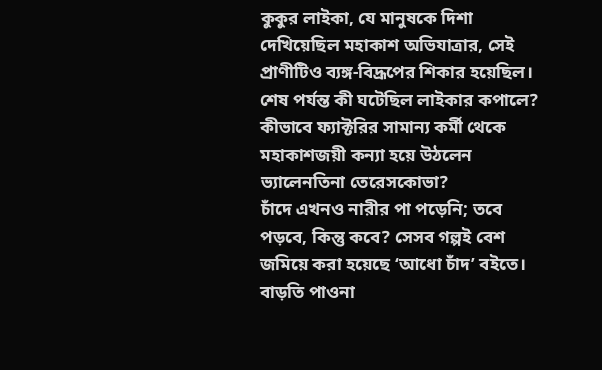কুকুর লাইকা, যে মানুষকে দিশা দেখিয়েছিল মহাকাশ অভিযাত্রার, সেই প্রাণীটিও ব্যঙ্গ-বিদ্রূপের শিকার হয়েছিল। শেষ পর্যন্ত কী ঘটেছিল লাইকার কপালে? কীভাবে ফ্যাক্টরির সামান্য কর্মী থেকে মহাকাশজয়ী কন্যা হয়ে উঠলেন ভ্যালেনতিনা তেরেসকোভা?
চাঁদে এখনও নারীর পা পড়েনি; তবে পড়বে, কিন্তু কবে? সেসব গল্পই বেশ জমিয়ে করা হয়েছে ‘আধো চাঁদ’ বইতে। বাড়তি পাওনা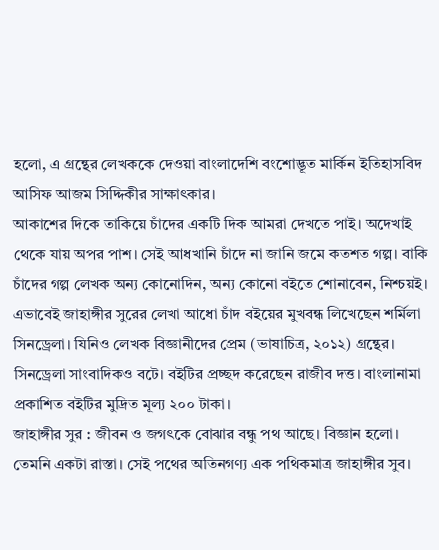হলো, এ গ্রন্থের লেখককে দেওয়া বাংলাদেশি বংশোদ্ভূত মার্কিন ইতিহাসবিদ আসিফ আজম সিদ্দিকীর সাক্ষাৎকার।
আকাশের দিকে তাকিয়ে চাঁদের একটি দিক আমরা দেখতে পাই। অদেখাই থেকে যায় অপর পাশ। সেই আধখানি চাঁদে না জানি জমে কতশত গল্প। বাকি চাঁদের গল্প লেখক অন্য কোনোদিন, অন্য কোনো বইতে শোনাবেন, নিশ্চয়ই। এভাবেই জাহাঙ্গীর সুরের লেখা আধো চাঁদ বইয়ের মুখবন্ধ লিখেছেন শর্মিলা সিনড্রেলা। যিনিও লেখক বিজ্ঞানীদের প্রেম (ভাষাচিত্র, ২০১২) গ্রন্থের। সিনড্রেলা সাংবাদিকও বটে। বইটির প্রচ্ছদ করেছেন রাজীব দত্ত। বাংলানামা প্রকাশিত বইটির মুদ্রিত মূল্য ২০০ টাকা।
জাহাঙ্গীর সুর : জীবন ও জগৎকে বোঝার বন্ধু পথ আছে। বিজ্ঞান হলো। তেমনি একটা রাস্তা। সেই পথের অতিনগণ্য এক পথিকমাত্র জাহাঙ্গীর সুব।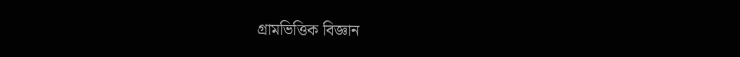গ্রামভিত্তিক বিজ্ঞান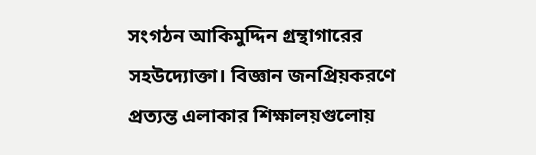সংগঠন আকিমুদ্দিন গ্রন্থাগারের সহউদ্যোক্তা। বিজ্ঞান জনপ্রিয়করণে প্রত্যন্ত এলাকার শিক্ষালয়গুলোয়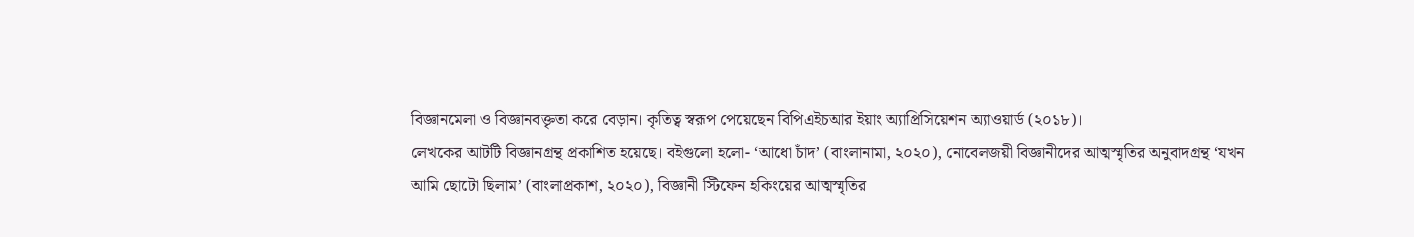বিজ্ঞানমেলা ও বিজ্ঞানবক্তৃতা করে বেড়ান। কৃতিত্ব স্বরূপ পেয়েছেন বিপিএইচআর ইয়াং অ্যাপ্রিসিয়েশন অ্যাওয়ার্ড (২০১৮)।
লেখকের আটটি বিজ্ঞানগ্রন্থ প্রকাশিত হয়েছে। বইগুলো হলো- ‘আধো চাঁদ’ (বাংলানামা, ২০২০), নোবেলজয়ী বিজ্ঞানীদের আত্মস্মৃতির অনুবাদগ্রন্থ ‘যখন আমি ছোটো ছিলাম’ (বাংলাপ্রকাশ, ২০২০), বিজ্ঞানী স্টিফেন হকিংয়ের আত্মস্মৃতির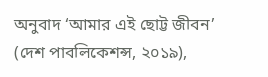অনুবাদ ‘আমার এই ছোট্ট জীবন’ (দেশ পাবলিকেশন্স, ২০১৯),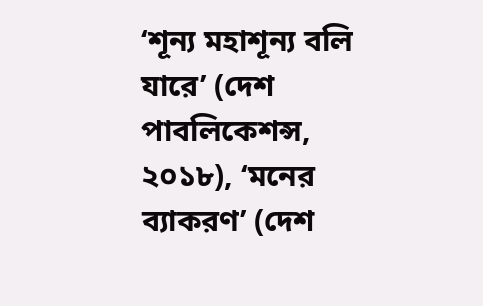‘শূন্য মহাশূন্য বলি যারে’ (দেশ পাবলিকেশন্স, ২০১৮), ‘মনের ব্যাকরণ’ (দেশ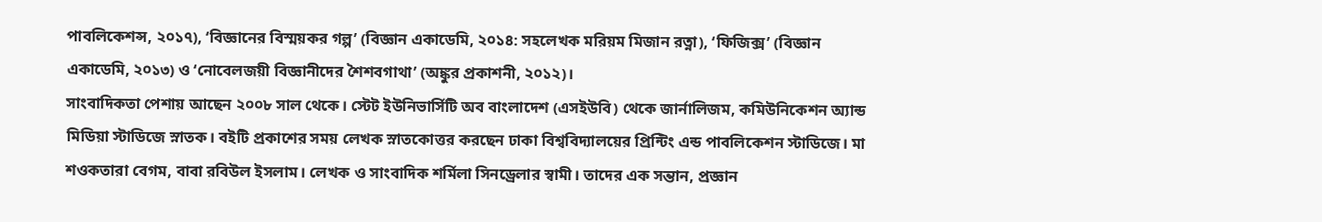পাবলিকেশন্স, ২০১৭), ‘বিজ্ঞানের বিস্ময়কর গল্প’ (বিজ্ঞান একাডেমি, ২০১৪: সহলেখক মরিয়ম মিজান রত্না), ‘ফিজিক্স’ (বিজ্ঞান একাডেমি, ২০১৩) ও ‘নোবেলজয়ী বিজ্ঞানীদের শৈশবগাথা’ (অঙ্কুর প্রকাশনী, ২০১২)।
সাংবাদিকতা পেশায় আছেন ২০০৮ সাল থেকে। স্টেট ইউনিভার্সিটি অব বাংলাদেশ (এসইউবি) থেকে জার্নালিজম, কমিউনিকেশন অ্যান্ড মিডিয়া স্টাডিজে স্নাতক। বইটি প্রকাশের সময় লেখক স্নাতকোত্তর করছেন ঢাকা বিশ্ববিদ্যালয়ের প্রিন্টিং এন্ড পাবলিকেশন স্টাডিজে। মা শওকতারা বেগম, বাবা রবিউল ইসলাম। লেখক ও সাংবাদিক শর্মিলা সিনড্রেলার স্বামী। তাদের এক সন্তান, প্রজ্ঞান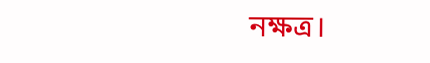নক্ষত্র।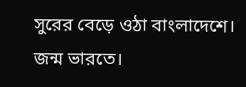সুরের বেড়ে ওঠা বাংলাদেশে। জন্ম ভারতে।